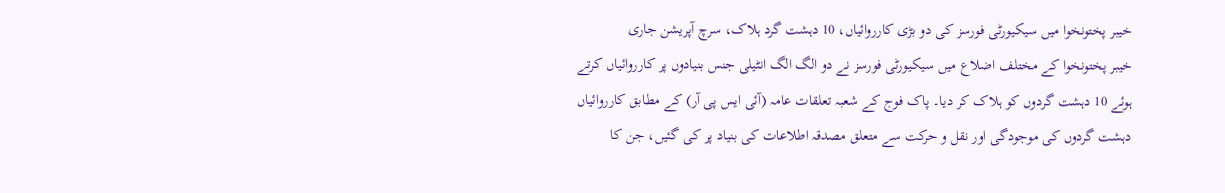خیبر پختونخوا میں سیکیورٹی فورسز کی دو بڑی کارروائیاں، 10 دہشت گرد ہلاک، سرچ آپریشن جاری
خیبر پختونخوا کے مختلف اضلاع میں سیکیورٹی فورسز نے دو الگ الگ انٹیلی جنس بنیادوں پر کارروائیاں کرتے ہوئے 10 دہشت گردوں کو ہلاک کر دیا۔ پاک فوج کے شعبہ تعلقات عامہ (آئی ایس پی آر) کے مطابق کارروائیاں دہشت گردوں کی موجودگی اور نقل و حرکت سے متعلق مصدقہ اطلاعات کی بنیاد پر کی گئیں، جن کا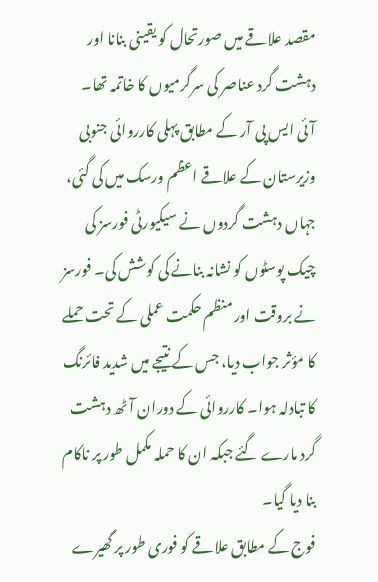مقصد علاقے میں صورتحال کو یقینی بنانا اور دہشت گرد عناصر کی سرگرمیوں کا خاتمہ تھا۔
آئی ایس پی آر کے مطابق پہلی کارروائی جنوبی وزیرستان کے علاقے اعظم ورسک میں کی گئی، جہاں دہشت گردوں نے سیکیورٹی فورسز کی چیک پوسٹوں کو نشانہ بنانے کی کوشش کی۔ فورسز نے بروقت اور منظم حکمت عملی کے تحت حملے کا مؤثر جواب دیا، جس کے نتیجے میں شدید فائرنگ کا تبادلہ ہوا۔ کارروائی کے دوران آٹھ دہشت گرد مارے گئے جبکہ ان کا حملہ مکمل طور پر ناکام بنا دیا گیا۔
فوج کے مطابق علاقے کو فوری طور پر گھیرے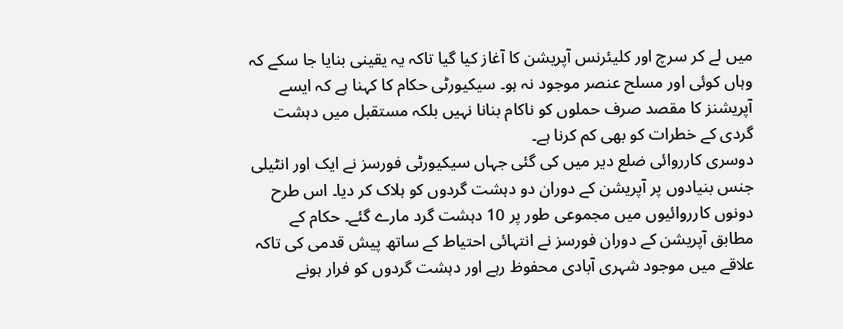میں لے کر سرچ اور کلیئرنس آپریشن کا آغاز کیا گیا تاکہ یہ یقینی بنایا جا سکے کہ وہاں کوئی اور مسلح عنصر موجود نہ ہو۔ سیکیورٹی حکام کا کہنا ہے کہ ایسے آپریشنز کا مقصد صرف حملوں کو ناکام بنانا نہیں بلکہ مستقبل میں دہشت گردی کے خطرات کو بھی کم کرنا ہے۔
دوسری کارروائی ضلع دیر میں کی گئی جہاں سیکیورٹی فورسز نے ایک اور انٹیلی جنس بنیادوں پر آپریشن کے دوران دو دہشت گردوں کو ہلاک کر دیا۔ اس طرح دونوں کارروائیوں میں مجموعی طور پر 10 دہشت گرد مارے گئے۔ حکام کے مطابق آپریشن کے دوران فورسز نے انتہائی احتیاط کے ساتھ پیش قدمی کی تاکہ علاقے میں موجود شہری آبادی محفوظ رہے اور دہشت گردوں کو فرار ہونے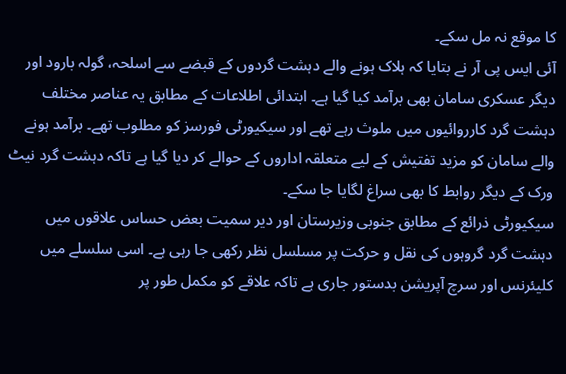کا موقع نہ مل سکے۔
آئی ایس پی آر نے بتایا کہ ہلاک ہونے والے دہشت گردوں کے قبضے سے اسلحہ، گولہ بارود اور دیگر عسکری سامان بھی برآمد کیا گیا ہے۔ ابتدائی اطلاعات کے مطابق یہ عناصر مختلف دہشت گرد کارروائیوں میں ملوث رہے تھے اور سیکیورٹی فورسز کو مطلوب تھے۔ برآمد ہونے والے سامان کو مزید تفتیش کے لیے متعلقہ اداروں کے حوالے کر دیا گیا ہے تاکہ دہشت گرد نیٹ ورک کے دیگر روابط کا بھی سراغ لگایا جا سکے۔
سیکیورٹی ذرائع کے مطابق جنوبی وزیرستان اور دیر سمیت بعض حساس علاقوں میں دہشت گرد گروہوں کی نقل و حرکت پر مسلسل نظر رکھی جا رہی ہے۔ اسی سلسلے میں کلیئرنس اور سرچ آپریشن بدستور جاری ہے تاکہ علاقے کو مکمل طور پر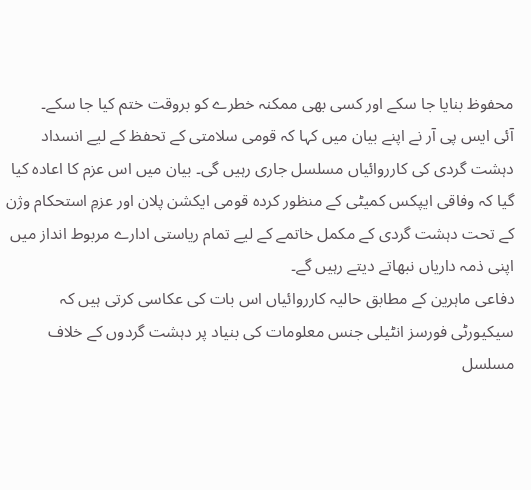محفوظ بنایا جا سکے اور کسی بھی ممکنہ خطرے کو بروقت ختم کیا جا سکے۔
آئی ایس پی آر نے اپنے بیان میں کہا کہ قومی سلامتی کے تحفظ کے لیے انسداد دہشت گردی کی کارروائیاں مسلسل جاری رہیں گی۔ بیان میں اس عزم کا اعادہ کیا گیا کہ وفاقی ایپکس کمیٹی کے منظور کردہ قومی ایکشن پلان اور عزمِ استحکام وژن کے تحت دہشت گردی کے مکمل خاتمے کے لیے تمام ریاستی ادارے مربوط انداز میں اپنی ذمہ داریاں نبھاتے دیتے رہیں گے۔
دفاعی ماہرین کے مطابق حالیہ کارروائیاں اس بات کی عکاسی کرتی ہیں کہ سیکیورٹی فورسز انٹیلی جنس معلومات کی بنیاد پر دہشت گردوں کے خلاف مسلسل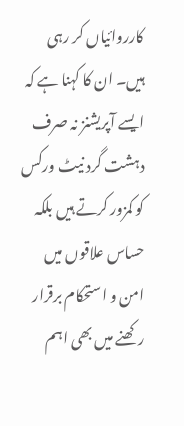کارروائیاں کر رہی ہیں۔ ان کا کہنا ہے کہ ایسے آپریشنز نہ صرف دہشت گرد نیٹ ورکس کو کمزور کرتے ہیں بلکہ حساس علاقوں میں امن و استحکام برقرار رکھنے میں بھی اہم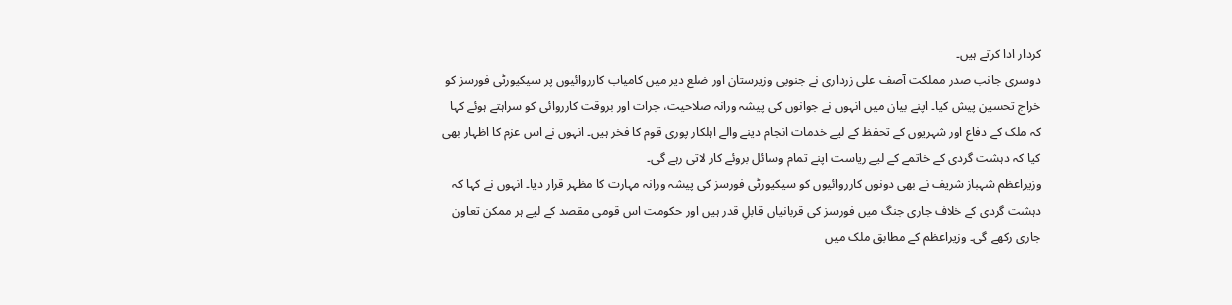کردار ادا کرتے ہیں۔
دوسری جانب صدر مملکت آصف علی زرداری نے جنوبی وزیرستان اور ضلع دیر میں کامیاب کارروائیوں پر سیکیورٹی فورسز کو خراج تحسین پیش کیا۔ اپنے بیان میں انہوں نے جوانوں کی پیشہ ورانہ صلاحیت، جرات اور بروقت کارروائی کو سراہتے ہوئے کہا کہ ملک کے دفاع اور شہریوں کے تحفظ کے لیے خدمات انجام دینے والے اہلکار پوری قوم کا فخر ہیں۔ انہوں نے اس عزم کا اظہار بھی کیا کہ دہشت گردی کے خاتمے کے لیے ریاست اپنے تمام وسائل بروئے کار لاتی رہے گی۔
وزیراعظم شہباز شریف نے بھی دونوں کارروائیوں کو سیکیورٹی فورسز کی پیشہ ورانہ مہارت کا مظہر قرار دیا۔ انہوں نے کہا کہ دہشت گردی کے خلاف جاری جنگ میں فورسز کی قربانیاں قابلِ قدر ہیں اور حکومت اس قومی مقصد کے لیے ہر ممکن تعاون جاری رکھے گی۔ وزیراعظم کے مطابق ملک میں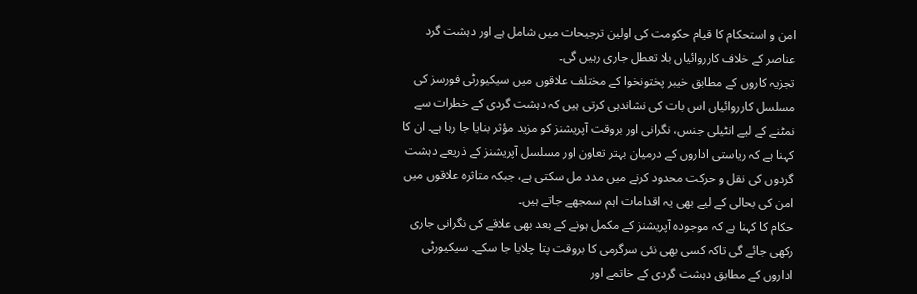امن و استحکام کا قیام حکومت کی اولین ترجیحات میں شامل ہے اور دہشت گرد عناصر کے خلاف کارروائیاں بلا تعطل جاری رہیں گی۔
تجزیہ کاروں کے مطابق خیبر پختونخوا کے مختلف علاقوں میں سیکیورٹی فورسز کی مسلسل کارروائیاں اس بات کی نشاندہی کرتی ہیں کہ دہشت گردی کے خطرات سے نمٹنے کے لیے انٹیلی جنس، نگرانی اور بروقت آپریشنز کو مزید مؤثر بنایا جا رہا ہے۔ ان کا کہنا ہے کہ ریاستی اداروں کے درمیان بہتر تعاون اور مسلسل آپریشنز کے ذریعے دہشت گردوں کی نقل و حرکت محدود کرنے میں مدد مل سکتی ہے، جبکہ متاثرہ علاقوں میں امن کی بحالی کے لیے بھی یہ اقدامات اہم سمجھے جاتے ہیں۔
حکام کا کہنا ہے کہ موجودہ آپریشنز کے مکمل ہونے کے بعد بھی علاقے کی نگرانی جاری رکھی جائے گی تاکہ کسی بھی نئی سرگرمی کا بروقت پتا چلایا جا سکے۔ سیکیورٹی اداروں کے مطابق دہشت گردی کے خاتمے اور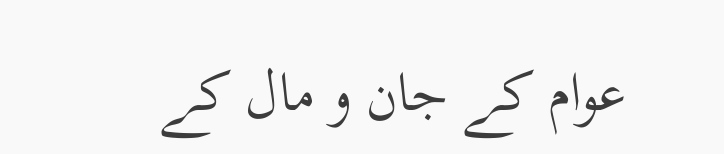عوام کے جان و مال کے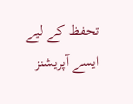تحفظ کے لیے ایسے آپریشنز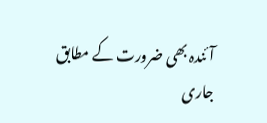آئندہ بھی ضرورت کے مطابق جاری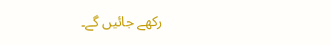رکھے جائیں گے۔